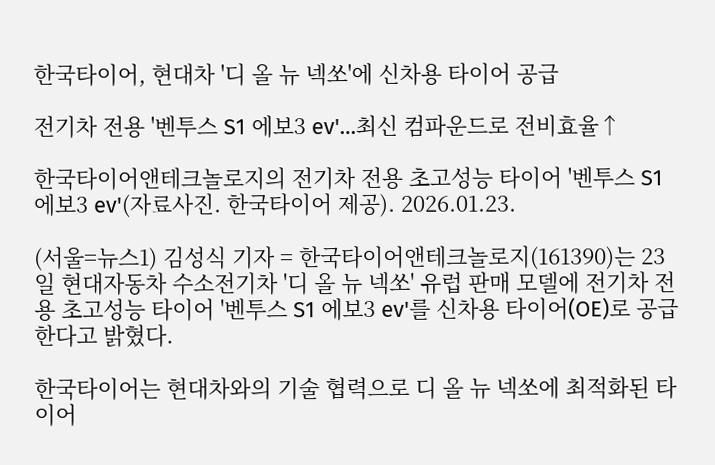한국타이어, 현대차 '디 올 뉴 넥쏘'에 신차용 타이어 공급

전기차 전용 '벤투스 S1 에보3 ev'…최신 컴파운드로 전비효율↑

한국타이어앤테크놀로지의 전기차 전용 초고성능 타이어 '벤투스 S1 에보3 ev'(자료사진. 한국타이어 제공). 2026.01.23.

(서울=뉴스1) 김성식 기자 = 한국타이어앤테크놀로지(161390)는 23일 현대자동차 수소전기차 '디 올 뉴 넥쏘' 유럽 판매 모델에 전기차 전용 초고성능 타이어 '벤투스 S1 에보3 ev'를 신차용 타이어(OE)로 공급한다고 밝혔다.

한국타이어는 현대차와의 기술 협력으로 디 올 뉴 넥쏘에 최적화된 타이어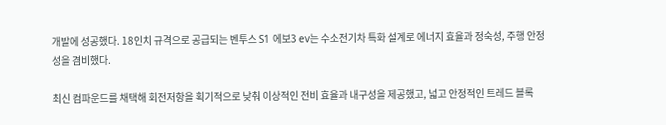개발에 성공했다. 18인치 규격으로 공급되는 벤투스 S1 에보3 ev는 수소전기차 특화 설계로 에너지 효율과 정숙성, 주행 안정성을 겸비했다.

최신 컴파운드를 채택해 회전저항을 획기적으로 낮춰 이상적인 전비 효율과 내구성을 제공했고, 넓고 안정적인 트레드 블록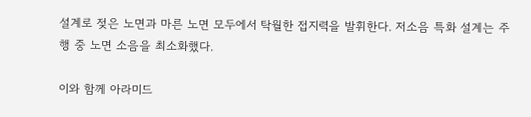설계로 젖은 노면과 마른 노면 모두에서 탁월한 접지력을 발휘한다. 저소음 특화 설계는 주행 중 노면 소음을 최소화했다.

이와 함께 아라미드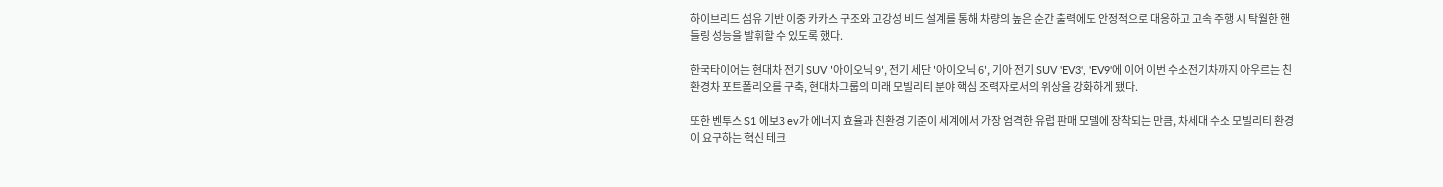하이브리드 섬유 기반 이중 카카스 구조와 고강성 비드 설계를 통해 차량의 높은 순간 출력에도 안정적으로 대응하고 고속 주행 시 탁월한 핸들링 성능을 발휘할 수 있도록 했다.

한국타이어는 현대차 전기 SUV '아이오닉 9', 전기 세단 '아이오닉 6', 기아 전기 SUV 'EV3', 'EV9'에 이어 이번 수소전기차까지 아우르는 친환경차 포트폴리오를 구축, 현대차그룹의 미래 모빌리티 분야 핵심 조력자로서의 위상을 강화하게 됐다.

또한 벤투스 S1 에보3 ev가 에너지 효율과 친환경 기준이 세계에서 가장 엄격한 유럽 판매 모델에 장착되는 만큼, 차세대 수소 모빌리티 환경이 요구하는 혁신 테크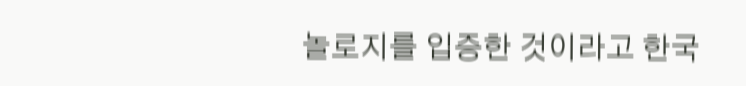놀로지를 입증한 것이라고 한국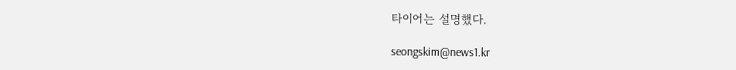타이어는 설명했다.

seongskim@news1.kr